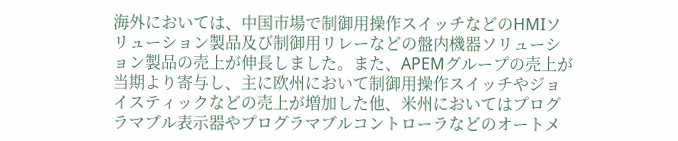海外においては、中国市場で制御用操作スイッチなどのHMIソリューション製品及び制御用リレーなどの盤内機器ソリューション製品の売上が伸長しました。また、APEMグループの売上が当期より寄与し、主に欧州において制御用操作スイッチやジョイスティックなどの売上が増加した他、米州においてはプログラマブル表示器やプログラマブルコントローラなどのオートメ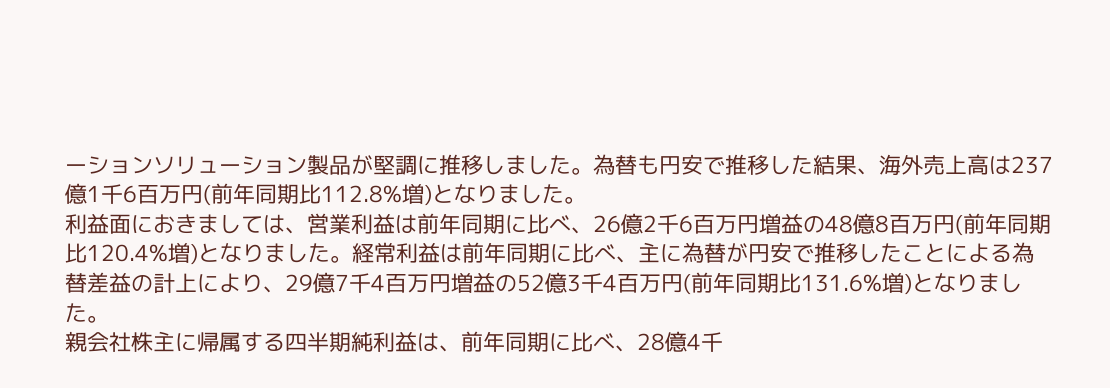ーションソリューション製品が堅調に推移しました。為替も円安で推移した結果、海外売上高は237億1千6百万円(前年同期比112.8%増)となりました。
利益面におきましては、営業利益は前年同期に比べ、26億2千6百万円増益の48億8百万円(前年同期比120.4%増)となりました。経常利益は前年同期に比べ、主に為替が円安で推移したことによる為替差益の計上により、29億7千4百万円増益の52億3千4百万円(前年同期比131.6%増)となりました。
親会社株主に帰属する四半期純利益は、前年同期に比べ、28億4千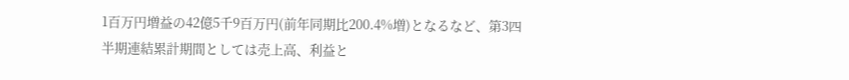1百万円増益の42億5千9百万円(前年同期比200.4%増)となるなど、第3四半期連結累計期間としては売上高、利益と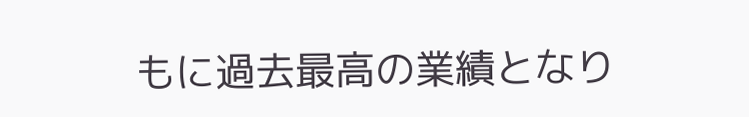もに過去最高の業績となり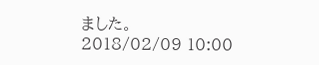ました。
2018/02/09 10:00